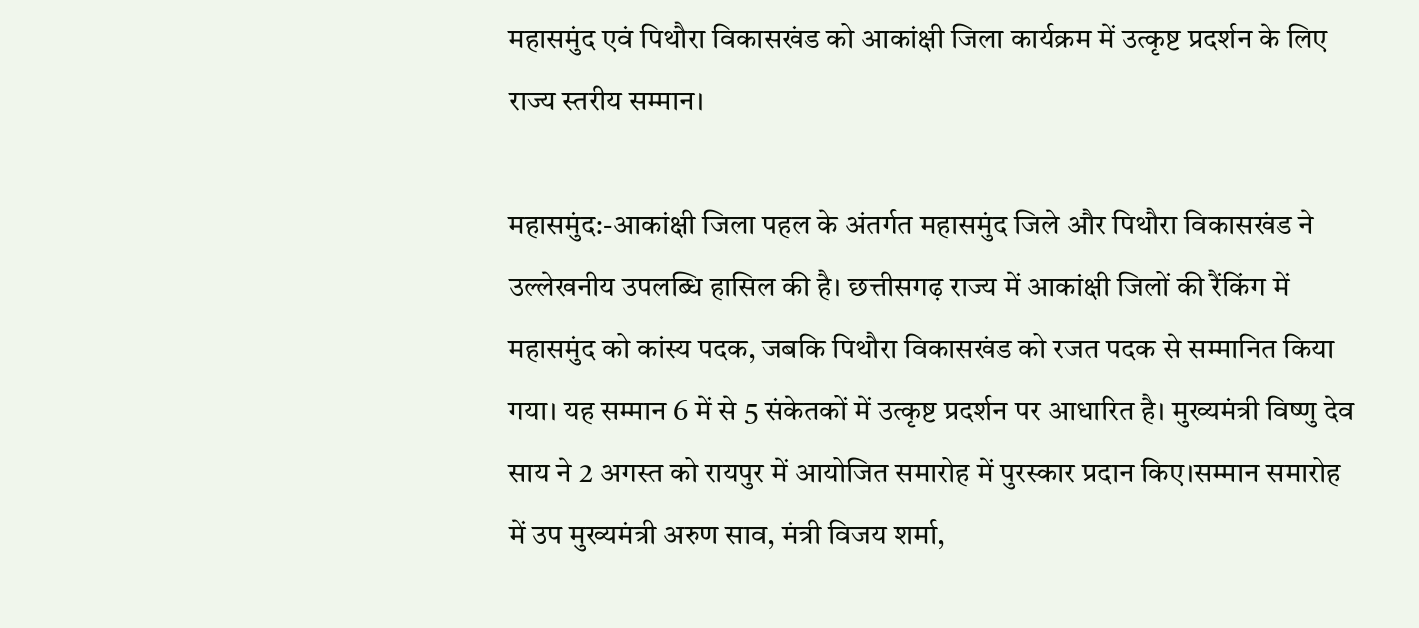महासमुंद एवं पिथौरा विकासखंड को आकांक्षी जिला कार्यक्रम में उत्कृष्ट प्रदर्शन के लिए राज्य स्तरीय सम्मान।

महासमुंद:-आकांक्षी जिला पहल के अंतर्गत महासमुंद जिले और पिथौरा विकासखंड ने उल्लेखनीय उपलब्धि हासिल की है। छत्तीसगढ़ राज्य में आकांक्षी जिलों की रैंकिंग में महासमुंद को कांस्य पदक, जबकि पिथौरा विकासखंड को रजत पदक से सम्मानित किया गया। यह सम्मान 6 में से 5 संकेतकों में उत्कृष्ट प्रदर्शन पर आधारित है। मुख्यमंत्री विष्णु देव साय ने 2 अगस्त को रायपुर में आयोजित समारोह में पुरस्कार प्रदान किए।सम्मान समारोह में उप मुख्यमंत्री अरुण साव, मंत्री विजय शर्मा,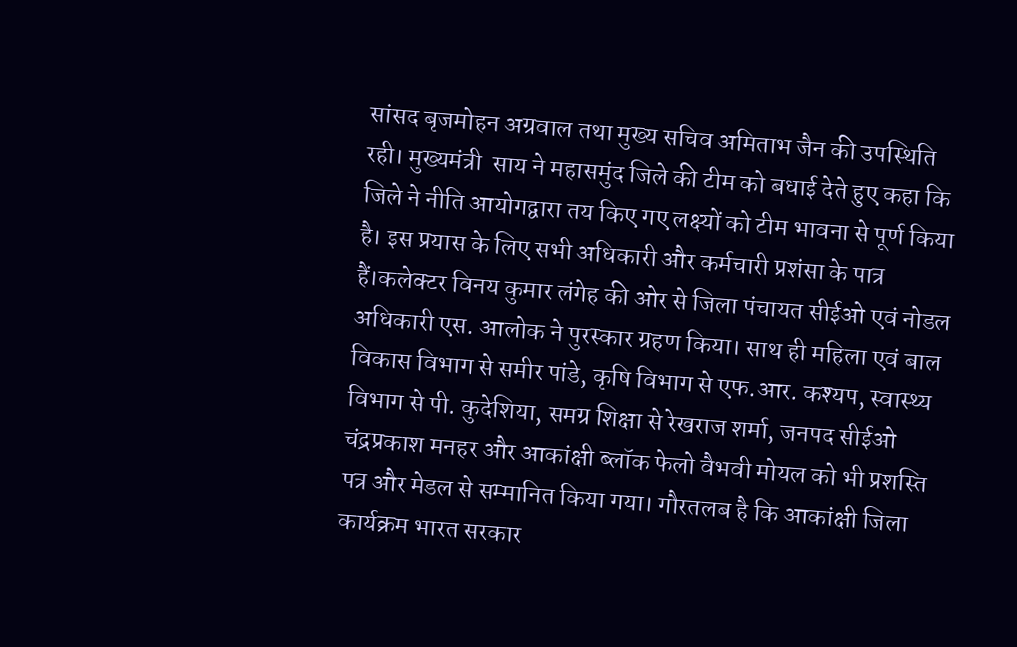सांसद बृजमोहन अग्रवाल तथा मुख्य सचिव अमिताभ जैन की उपस्थिति रही। मुख्यमंत्री  साय ने महासमुंद जिले की टीम को बधाई देते हुए कहा कि जिले ने नीति आयोगद्वारा तय किए गए लक्ष्यों को टीम भावना से पूर्ण किया है। इस प्रयास के लिए सभी अधिकारी और कर्मचारी प्रशंसा के पात्र हैं।कलेक्टर विनय कुमार लंगेह की ओर से जिला पंचायत सीईओ एवं नोडल अधिकारी एस. आलोक ने पुरस्कार ग्रहण किया। साथ ही महिला एवं बाल विकास विभाग से समीर पांडे, कृषि विभाग से एफ.आर. कश्यप, स्वास्थ्य विभाग से पी. कुदेशिया, समग्र शिक्षा से रेखराज शर्मा, जनपद सीईओ चंद्रप्रकाश मनहर और आकांक्षी ब्लॉक फेलो वैभवी मोयल को भी प्रशस्ति पत्र और मेडल से सम्मानित किया गया। गौरतलब है कि आकांक्षी जिला कार्यक्रम भारत सरकार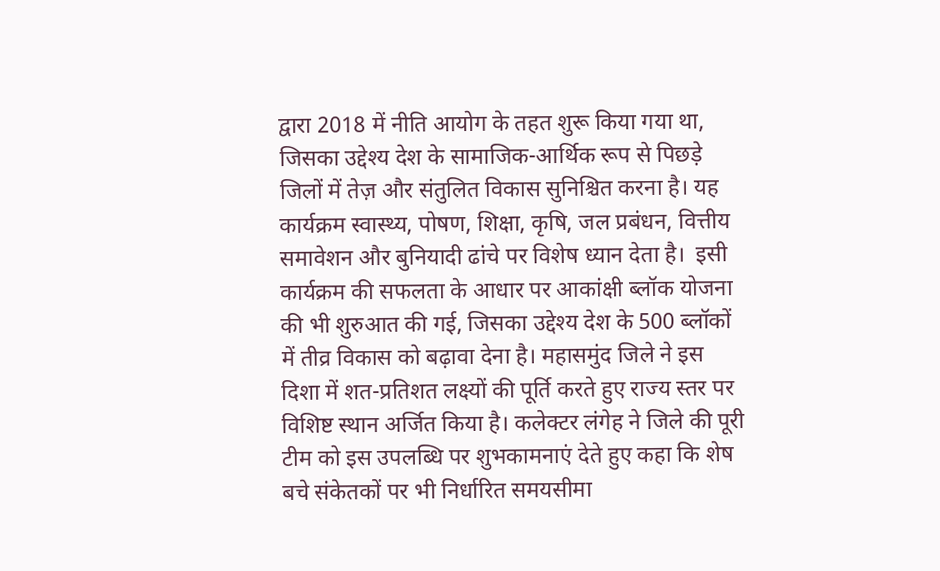द्वारा 2018 में नीति आयोग के तहत शुरू किया गया था, जिसका उद्देश्य देश के सामाजिक-आर्थिक रूप से पिछड़े जिलों में तेज़ और संतुलित विकास सुनिश्चित करना है। यह कार्यक्रम स्वास्थ्य, पोषण, शिक्षा, कृषि, जल प्रबंधन, वित्तीय समावेशन और बुनियादी ढांचे पर विशेष ध्यान देता है।  इसी कार्यक्रम की सफलता के आधार पर आकांक्षी ब्लॉक योजना की भी शुरुआत की गई, जिसका उद्देश्य देश के 500 ब्लॉकों में तीव्र विकास को बढ़ावा देना है। महासमुंद जिले ने इस दिशा में शत-प्रतिशत लक्ष्यों की पूर्ति करते हुए राज्य स्तर पर विशिष्ट स्थान अर्जित किया है। कलेक्टर लंगेह ने जिले की पूरी टीम को इस उपलब्धि पर शुभकामनाएं देते हुए कहा कि शेष बचे संकेतकों पर भी निर्धारित समयसीमा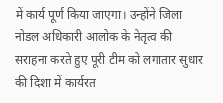में कार्य पूर्ण किया जाएगा। उन्होंने जिला नोडल अधिकारी आलोक के नेतृत्व की सराहना करते हुए पूरी टीम को लगातार सुधार की दिशा में कार्यरत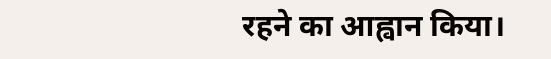रहने का आह्वान किया।